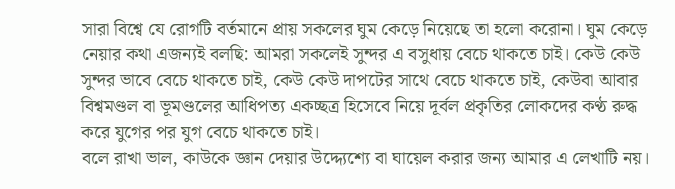সারা বিশ্বে যে রোগটি বর্তমানে প্রায় সকলের ঘুম কেড়ে নিয়েছে তা হলো করোনা। ঘুম কেড়ে নেয়ার কথা এজন্যই বলছি: আমরা সকলেই সুন্দর এ বসুধায় বেচে থাকতে চাই। কেউ কেউ সুন্দর ভাবে বেচে থাকতে চাই, কেউ কেউ দাপটের সাথে বেচে থাকতে চাই, কেউবা আবার বিশ্বমণ্ডল বা ভূমণ্ডলের আধিপত্য একচ্ছত্র হিসেবে নিয়ে দূর্বল প্রকৃতির লোকদের কণ্ঠ রুদ্ধ করে যুগের পর যুগ বেচে থাকতে চাই।
বলে রাখা ভাল, কাউকে জ্ঞান দেয়ার উদ্দ্যেশ্যে বা ঘায়েল করার জন্য আমার এ লেখাটি নয়।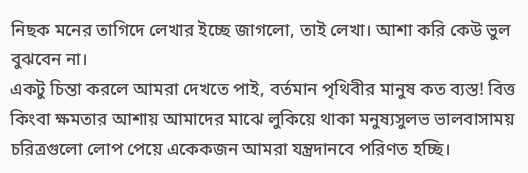নিছক মনের তাগিদে লেখার ইচ্ছে জাগলো, তাই লেখা। আশা করি কেউ ভুল বুঝবেন না।
একটু চিন্তা করলে আমরা দেখতে পাই, বর্তমান পৃথিবীর মানুষ কত ব্যস্ত! বিত্ত কিংবা ক্ষমতার আশায় আমাদের মাঝে লুকিয়ে থাকা মনুষ্যসুলভ ভালবাসাময় চরিত্রগুলো লোপ পেয়ে একেকজন আমরা যন্ত্রদানবে পরিণত হচ্ছি।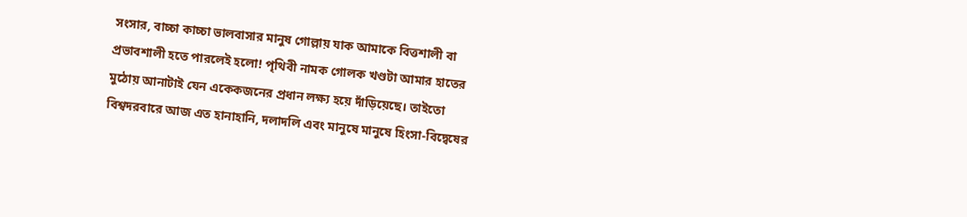সংসার, বাচ্চা কাচ্চা ভালবাসার মানুষ গোল্লায় যাক আমাকে বিত্তশালী বা প্রভাবশালী হতে পারলেই হলো! পৃথিবী নামক গোলক খণ্ডটা আমার হাতের মুঠোয় আনাটাই যেন একেকজনের প্রধান লক্ষ্য হয়ে দাঁড়িয়েছে। তাইতো বিশ্বদরবারে আজ এত হানাহানি, দলাদলি এবং মানুষে মানুষে হিংসা-বিদ্বেষের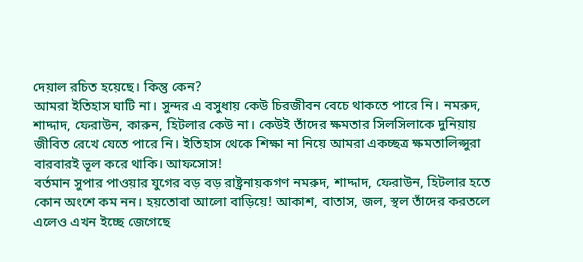দেয়াল রচিত হয়েছে। কিন্তু কেন?
আমরা ইতিহাস ঘাটি না। সুন্দর এ বসুধায় কেউ চিরজীবন বেচে থাকতে পারে নি। নমরুদ, শাদ্দাদ, ফেরাউন, কারুন, হিটলার কেউ না। কেউই তাঁদের ক্ষমতার সিলসিলাকে দুনিয়ায় জীবিত রেখে যেতে পারে নি। ইতিহাস থেকে শিক্ষা না নিয়ে আমরা একচ্ছত্র ক্ষমতালিপ্সুরা বারবারই ভূল করে থাকি। আফসোস!
বর্তমান সুপার পাওয়ার যুগের বড় বড় রাষ্ট্রনায়কগণ নমরুদ, শাদ্দাদ, ফেরাউন, হিটলার হতে কোন অংশে কম নন। হয়তোবা আলো বাড়িয়ে! আকাশ, বাতাস, জল, স্থল তাঁদের করতলে এলেও এখন ইচ্ছে জেগেছে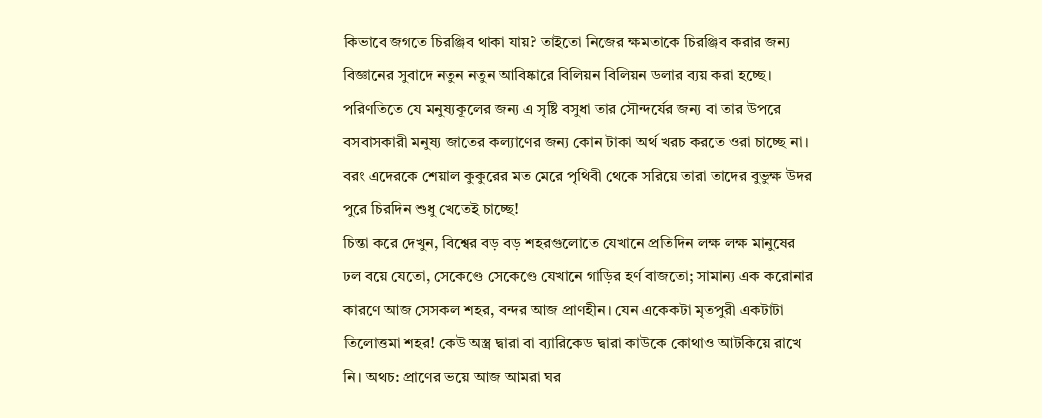কিভাবে জগতে চিরঞ্জিব থাকা যায়? তাইতো নিজের ক্ষমতাকে চিরঞ্জিব করার জন্য বিজ্ঞানের সুবাদে নতুন নতুন আবিষ্কারে বিলিয়ন বিলিয়ন ডলার ব্যয় করা হচ্ছে। পরিণতিতে যে মনুষ্যকূলের জন্য এ সৃষ্টি বসুধা তার সৌন্দর্যের জন্য বা তার উপরে বসবাসকারী মনুষ্য জাতের কল্যাণের জন্য কোন টাকা অর্থ খরচ করতে ওরা চাচ্ছে না। বরং এদেরকে শেয়াল কুকুরের মত মেরে পৃথিবী থেকে সরিয়ে তারা তাদের বুভুক্ষ উদর পুরে চিরদিন শুধু খেতেই চাচ্ছে!
চিন্তা করে দেখুন, বিশ্বের বড় বড় শহরগুলোতে যেখানে প্রতিদিন লক্ষ লক্ষ মানুষের ঢল বয়ে যেতো, সেকেণ্ডে সেকেণ্ডে যেখানে গাড়ির হর্ণ বাজতো; সামান্য এক করোনার কারণে আজ সেসকল শহর, বন্দর আজ প্রাণহীন। যেন একেকটা মৃতপুরী একটাটা তিলোত্তমা শহর! কেউ অস্ত্র দ্বারা বা ব্যারিকেড দ্বারা কাউকে কোথাও আটকিয়ে রাখে নি। অথচ: প্রাণের ভয়ে আজ আমরা ঘর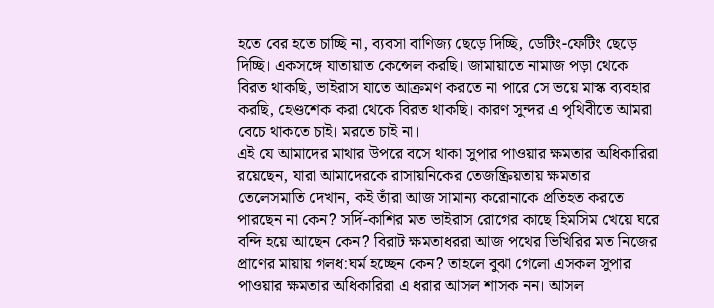হতে বের হতে চাচ্ছি না, ব্যবসা বাণিজ্য ছেড়ে দিচ্ছি, ডেটিং-ফেটিং ছেড়ে দিচ্ছি। একসঙ্গে যাতায়াত কেন্সেল করছি। জামায়াতে নামাজ পড়া থেকে বিরত থাকছি, ভাইরাস যাতে আক্রমণ করতে না পারে সে ভয়ে মাস্ক ব্যবহার করছি, হেণ্ডশেক করা থেকে বিরত থাকছি। কারণ সুন্দর এ পৃথিবীতে আমরা বেচে থাকতে চাই। মরতে চাই না।
এই যে আমাদের মাথার উপরে বসে থাকা সুপার পাওয়ার ক্ষমতার অধিকারিরা রয়েছেন, যারা আমাদেরকে রাসায়নিকের তেজষ্ক্রিয়তায় ক্ষমতার তেলেসমাতি দেখান, কই তাঁরা আজ সামান্য করোনাকে প্রতিহত করতে পারছেন না কেন? সর্দি-কাশির মত ভাইরাস রোগের কাছে হিমসিম খেয়ে ঘরে বন্দি হয়ে আছেন কেন? বিরাট ক্ষমতাধররা আজ পথের ভিখিরির মত নিজের প্রাণের মায়ায় গলধ:ঘর্ম হচ্ছেন কেন? তাহলে বুঝা গেলো এসকল সুপার পাওয়ার ক্ষমতার অধিকারিরা এ ধরার আসল শাসক নন। আসল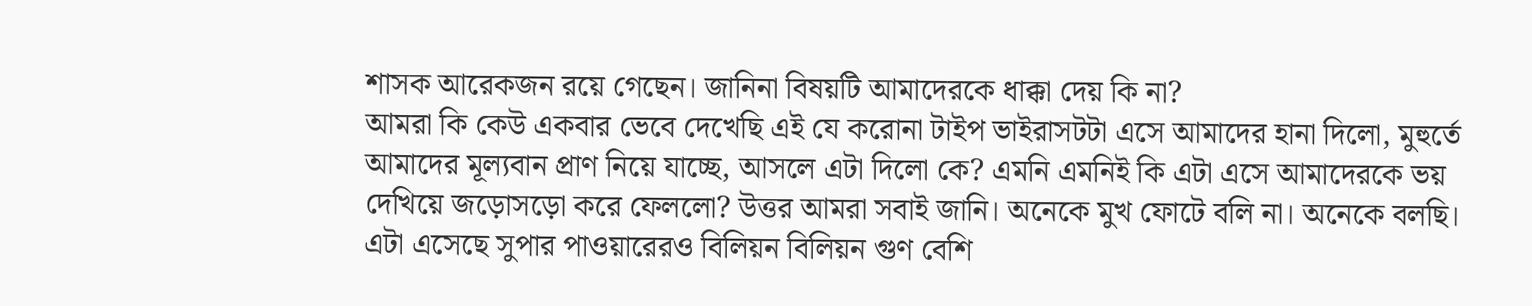শাসক আরেকজন রয়ে গেছেন। জানিনা বিষয়টি আমাদেরকে ধাক্কা দেয় কি না?
আমরা কি কেউ একবার ভেবে দেখেছি এই যে করোনা টাইপ ভাইরাসটটা এসে আমাদের হানা দিলো, মুহুর্তে আমাদের মূল্যবান প্রাণ নিয়ে যাচ্ছে, আসলে এটা দিলো কে? এমনি এমনিই কি এটা এসে আমাদেরকে ভয় দেখিয়ে জড়োসড়ো করে ফেললো? উত্তর আমরা সবাই জানি। অনেকে মুখ ফোটে বলি না। অনেকে বলছি। এটা এসেছে সুপার পাওয়ারেরও বিলিয়ন বিলিয়ন গুণ বেশি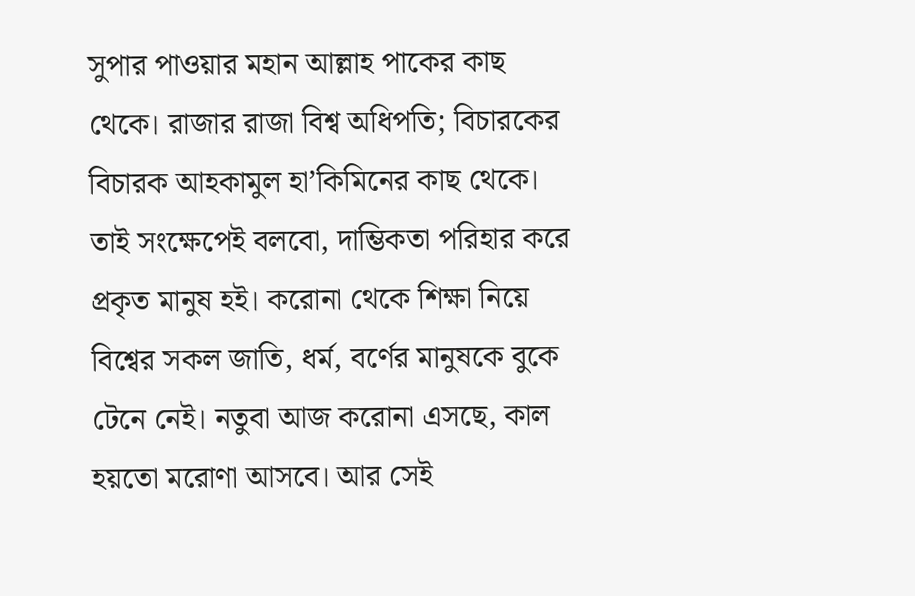সুপার পাওয়ার মহান আল্লাহ পাকের কাছ থেকে। রাজার রাজা বিশ্ব অধিপতি; বিচারকের বিচারক আহকামুল হা’কিমিনের কাছ থেকে।
তাই সংক্ষেপেই বলবো, দাম্ভিকতা পরিহার করে প্রকৃত মানুষ হই। করোনা থেকে শিক্ষা নিয়ে বিশ্বের সকল জাতি, ধর্ম, বর্ণের মানুষকে বুকে টেনে নেই। নতুবা আজ করোনা এসছে, কাল হয়তো মরোণা আসবে। আর সেই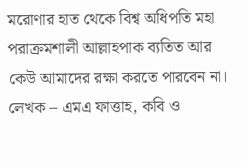মরোণার হাত থেকে বিশ্ব অধিপতি মহা পরাক্রমশালী আল্লাহপাক ব্যতিত আর কেউ আমাদের রক্ষা করতে পারবেন না।
লেখক – এমএ ফাত্তাহ, কবি ও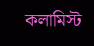কলামিস্ট